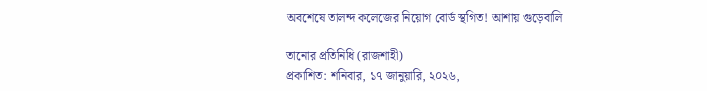অবশেষে তালন্দ কলেজের নিয়োগ বোর্ড স্থগিত! আশায় গুড়েবালি

তানোর প্রতিনিধি (রাজশাহী)
প্রকাশিত: শনিবার, ১৭ জানুয়ারি, ২০২৬,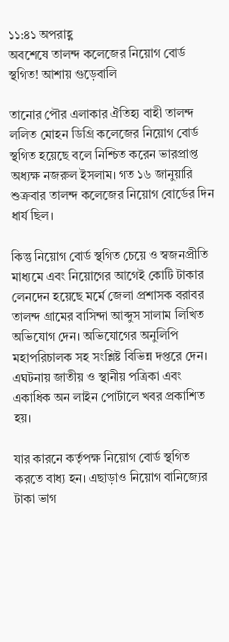১১:৪১ অপরাহ্ণ
অবশেষে তালন্দ কলেজের নিয়োগ বোর্ড স্থগিত! আশায় গুড়েবালি

তানোর পৌর এলাকার ঐতিহ্য বাহী তালন্দ ললিত মোহন ডিগ্রি কলেজের নিয়োগ বোর্ড স্থগিত হয়েছে বলে নিশ্চিত করেন ভারপ্রাপ্ত অধ্যক্ষ নজরুল ইসলাম। গত ১৬ জানুয়ারি শুক্রবার তালন্দ কলেজের নিয়োগ বোর্ডের দিন ধার্য ছিল।

কিন্তু নিয়োগ বোর্ড স্থগিত চেয়ে ও স্বজনপ্রীতি মাধ্যমে এবং নিয়োগের আগেই কোটি টাকার লেনদেন হয়েছে মর্মে জেলা প্রশাসক বরাবর তালন্দ গ্রামের বাসিন্দা আব্দুস সালাম লিখিত অভিযোগ দেন। অভিযোগের অনুলিপি মহাপরিচালক সহ সংশ্লিষ্ট বিভিন্ন দপ্তরে দেন। এঘটনায় জাতীয় ও স্থানীয় পত্রিকা এবং একাধিক অন লাইন পোর্টালে খবর প্রকাশিত হয়।

যার কারনে কর্তৃপক্ষ নিয়োগ বোর্ড স্থগিত করতে বাধ্য হন। এছাড়াও নিয়োগ বানিজ্যের টাকা ভাগ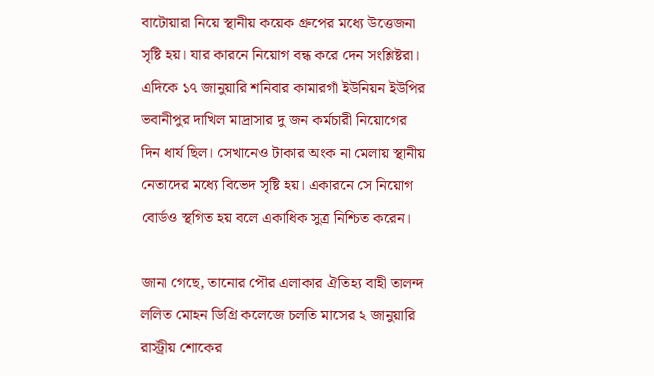বাটোয়ারা নিয়ে স্থানীয় কয়েক গ্রুপের মধ্যে উত্তেজনা সৃষ্টি হয়। যার কারনে নিয়োগ বন্ধ করে দেন সংশ্লিষ্টরা। এদিকে ১৭ জানুয়ারি শনিবার কামারগাঁ ইউনিয়ন ইউপির ভবানীপুর দাখিল মাদ্রাসার দু জন কর্মচারী নিয়োগের দিন ধার্য ছিল। সেখানেও টাকার অংক না মেলায় স্থানীয় নেতাদের মধ্যে বিভেদ সৃষ্টি হয়। একারনে সে নিয়োগ বোর্ডও স্থগিত হয় বলে একাধিক সুত্র নিশ্চিত করেন।

জানা গেছে, তানোর পৌর এলাকার ঐতিহ্য বাহী তালন্দ ললিত মোহন ডিগ্রি কলেজে চলতি মাসের ২ জানুয়ারি রাস্ট্রীয় শোকের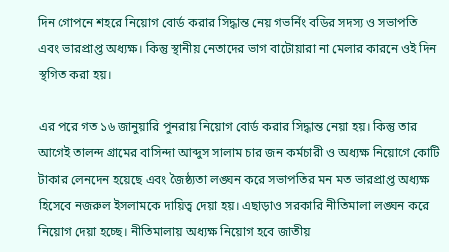দিন গোপনে শহরে নিয়োগ বোর্ড করার সিদ্ধান্ত নেয় গভর্নিং বডির সদস্য ও সভাপতি এবং ভারপ্রাপ্ত অধ্যক্ষ। কিন্তু স্থানীয় নেতাদের ভাগ বাটোয়ারা না মেলার কারনে ওই দিন স্থগিত করা হয়।

এর পরে গত ১৬ জানুয়ারি পুনরায় নিয়োগ বোর্ড করার সিদ্ধান্ত নেয়া হয়। কিন্তু তার আগেই তালন্দ গ্রামের বাসিন্দা আব্দুস সালাম চার জন কর্মচারী ও অধ্যক্ষ নিয়োগে কোটি টাকার লেনদেন হয়েছে এবং জৈষ্ঠ্যতা লঙ্ঘন করে সভাপতির মন মত ভারপ্রাপ্ত অধ্যক্ষ হিসেবে নজরুল ইসলামকে দায়িত্ব দেয়া হয়। এছাড়াও সরকারি নীতিমালা লঙ্ঘন করে নিয়োগ দেয়া হচ্ছে। নীতিমালায় অধ্যক্ষ নিয়োগ হবে জাতীয়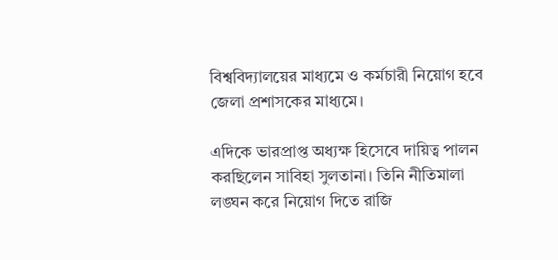বিশ্ববিদ্যালয়ের মাধ্যমে ও কর্মচারী নিয়োগ হবে জেলা প্রশাসকের মাধ্যমে।

এদিকে ভারপ্রাপ্ত অধ্যক্ষ হিসেবে দায়িত্ব পালন করছিলেন সাবিহা সুলতানা। তিনি নীতিমালা লঙ্ঘন করে নিয়োগ দিতে রাজি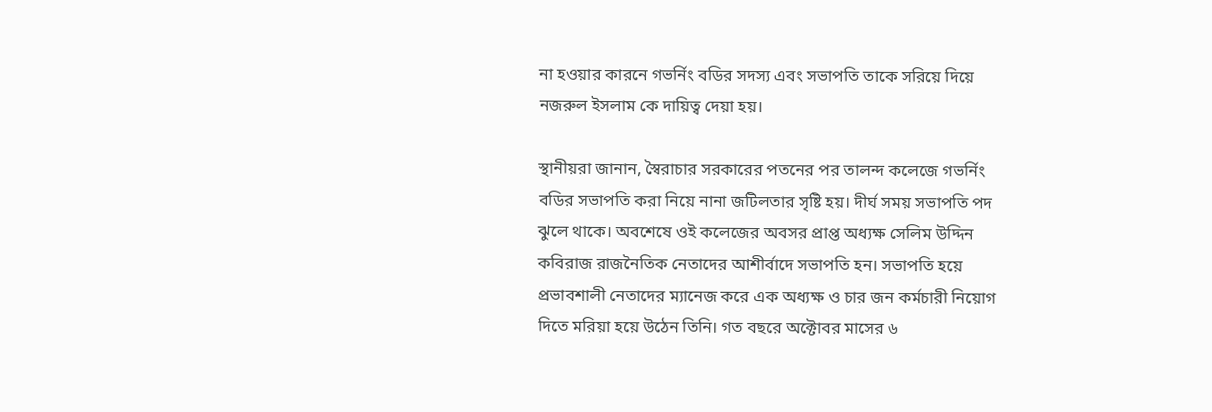না হওয়ার কারনে গভর্নিং বডির সদস্য এবং সভাপতি তাকে সরিয়ে দিয়ে নজরুল ইসলাম কে দায়িত্ব দেয়া হয়।

স্থানীয়রা জানান, স্বৈরাচার সরকারের পতনের পর তালন্দ কলেজে গভর্নিং বডির সভাপতি করা নিয়ে নানা জটিলতার সৃষ্টি হয়। দীর্ঘ সময় সভাপতি পদ ঝুলে থাকে। অবশেষে ওই কলেজের অবসর প্রাপ্ত অধ্যক্ষ সেলিম উদ্দিন কবিরাজ রাজনৈতিক নেতাদের আশীর্বাদে সভাপতি হন। সভাপতি হয়ে প্রভাবশালী নেতাদের ম্যানেজ করে এক অধ্যক্ষ ও চার জন কর্মচারী নিয়োগ দিতে মরিয়া হয়ে উঠেন তিনি। গত বছরে অক্টোবর মাসের ৬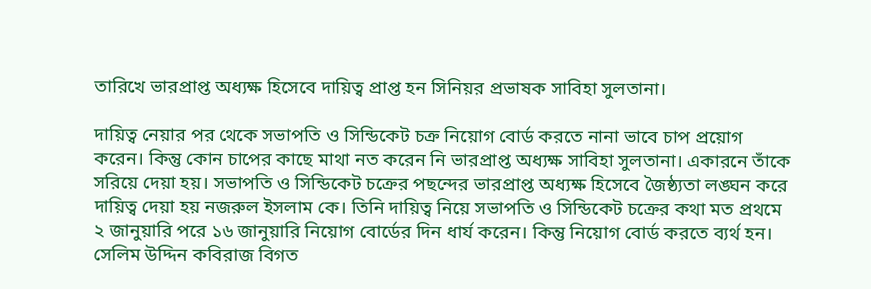তারিখে ভারপ্রাপ্ত অধ্যক্ষ হিসেবে দায়িত্ব প্রাপ্ত হন সিনিয়র প্রভাষক সাবিহা সুলতানা।

দায়িত্ব নেয়ার পর থেকে সভাপতি ও সিন্ডিকেট চক্র নিয়োগ বোর্ড করতে নানা ভাবে চাপ প্রয়োগ করেন। কিন্তু কোন চাপের কাছে মাথা নত করেন নি ভারপ্রাপ্ত অধ্যক্ষ সাবিহা সুলতানা। একারনে তাঁকে সরিয়ে দেয়া হয়। সভাপতি ও সিন্ডিকেট চক্রের পছন্দের ভারপ্রাপ্ত অধ্যক্ষ হিসেবে জৈষ্ঠ্যতা লঙ্ঘন করে দায়িত্ব দেয়া হয় নজরুল ইসলাম কে। তিনি দায়িত্ব নিয়ে সভাপতি ও সিন্ডিকেট চক্রের কথা মত প্রথমে ২ জানুয়ারি পরে ১৬ জানুয়ারি নিয়োগ বোর্ডের দিন ধার্য করেন। কিন্তু নিয়োগ বোর্ড করতে ব্যর্থ হন। সেলিম উদ্দিন কবিরাজ বিগত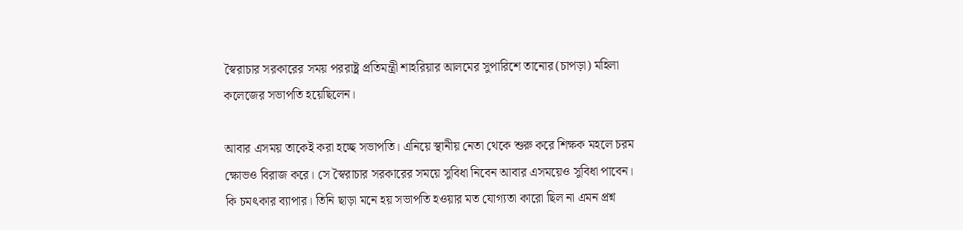স্বৈরাচার সরকারের সময় পররাষ্ট্র প্রতিমন্ত্রী শাহরিয়ার আলমের সুপারিশে তানোর(চাপড়া) মহিলা কলেজের সভাপতি হয়েছিলেন।

আবার এসময় তাকেই করা হচ্ছে সভাপতি। এনিয়ে স্থানীয় নেতা থেকে শুরু করে শিক্ষক মহলে চরম ক্ষোভও বিরাজ করে। সে স্বৈরাচার সরকারের সময়ে সুবিধা নিবেন আবার এসময়েও সুবিধা পাবেন। কি চমৎকার ব্যাপার। তিনি ছাড়া মনে হয় সভাপতি হওয়ার মত যোগ্যতা কারো ছিল না এমন প্রশ্ন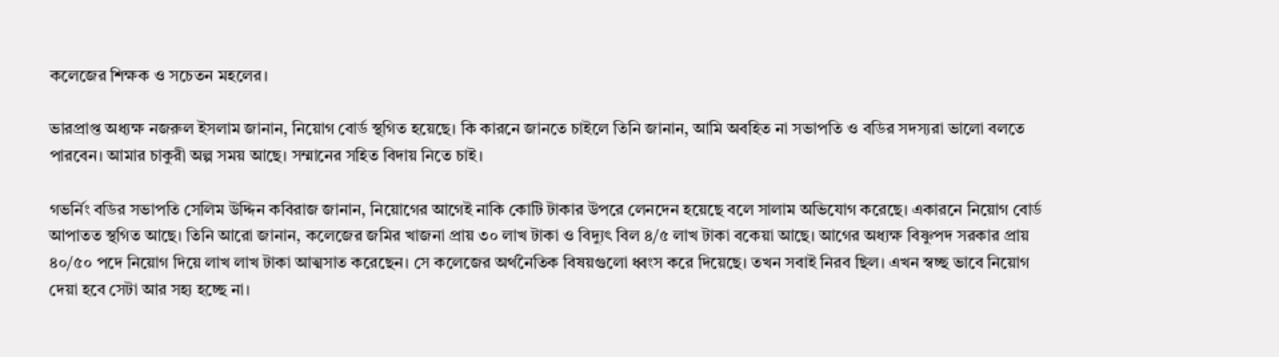কলেজের শিক্ষক ও সচেতন মহলের।

ভারপ্রাপ্ত অধ্যক্ষ নজরুল ইসলাম জানান, নিয়োগ বোর্ড স্থগিত হয়েছে। কি কারনে জানতে চাইলে তিনি জানান, আমি অবহিত না সভাপতি ও বডির সদস্যরা ভালো বলতে পারবেন। আমার চাকুরী অল্প সময় আছে। সম্মানের সহিত বিদায় নিতে চাই।

গভর্নিং বডির সভাপতি সেলিম উদ্দিন কবিরাজ জানান, নিয়োগের আগেই নাকি কোটি টাকার উপরে লেনদেন হয়েছে বলে সালাম অভিযোগ করেছে। একারনে নিয়োগ বোর্ড আপাতত স্থগিত আছে। তিনি আরো জানান, কলেজের জমির খাজনা প্রায় ৩০ লাখ টাকা ও বিদ্যুৎ বিল ৪/৫ লাখ টাকা বকেয়া আছে। আগের অধ্যক্ষ বিষ্ণুপদ সরকার প্রায় ৪০/৫০ পদে নিয়োগ দিয়ে লাখ লাখ টাকা আত্মসাত করেছেন। সে কলেজের অর্থনৈতিক বিষয়গুলো ধ্বংস করে দিয়েছে। তখন সবাই নিরব ছিল। এখন স্বচ্ছ ভাবে নিয়োগ দেয়া হবে সেটা আর সহ্য হচ্ছে না।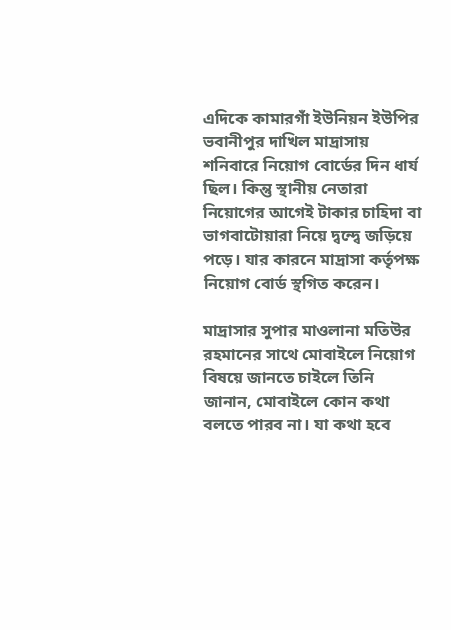এদিকে কামারগাঁ ইউনিয়ন ইউপির ভবানীপুর দাখিল মাদ্রাসায় শনিবারে নিয়োগ বোর্ডের দিন ধার্য ছিল। কিন্তু স্থানীয় নেতারা নিয়োগের আগেই টাকার চাহিদা বা ভাগবাটোয়ারা নিয়ে দ্বন্দ্বে জড়িয়ে পড়ে। যার কারনে মাদ্রাসা কর্তৃপক্ষ নিয়োগ বোর্ড স্থগিত করেন।

মাদ্রাসার সুপার মাওলানা মতিউর রহমানের সাথে মোবাইলে নিয়োগ বিষয়ে জানতে চাইলে তিনি জানান, মোবাইলে কোন কথা বলতে পারব না। যা কথা হবে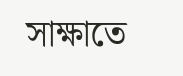সাক্ষাতে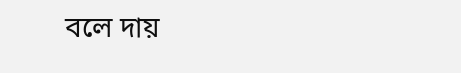বলে দায়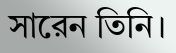সারেন তিনি।